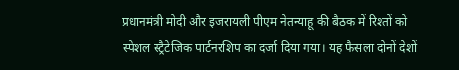प्रधानमंत्री मोदी और इजरायली पीएम नेतन्याहू की बैठक में रिश्तों को स्पेशल स्ट्रैटेजिक पार्टनरशिप का दर्जा दिया गया। यह फैसला दोनों देशों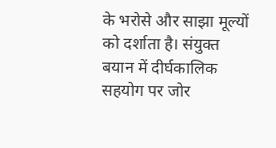के भरोसे और साझा मूल्यों को दर्शाता है। संयुक्त बयान में दीर्घकालिक सहयोग पर जोर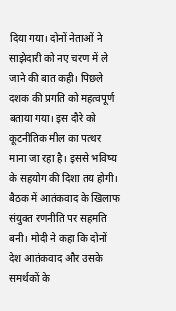दिया गया। दोनों नेताओं ने साझेदारी को नए चरण में ले जाने की बात कही। पिछले दशक की प्रगति को महत्वपूर्ण बताया गया। इस दौरे को कूटनीतिक मील का पत्थर माना जा रहा है। इससे भविष्य के सहयोग की दिशा तय होगी।
बैठक में आतंकवाद के खिलाफ संयुक्त रणनीति पर सहमति बनी। मोदी ने कहा कि दोनों देश आतंकवाद और उसके समर्थकों के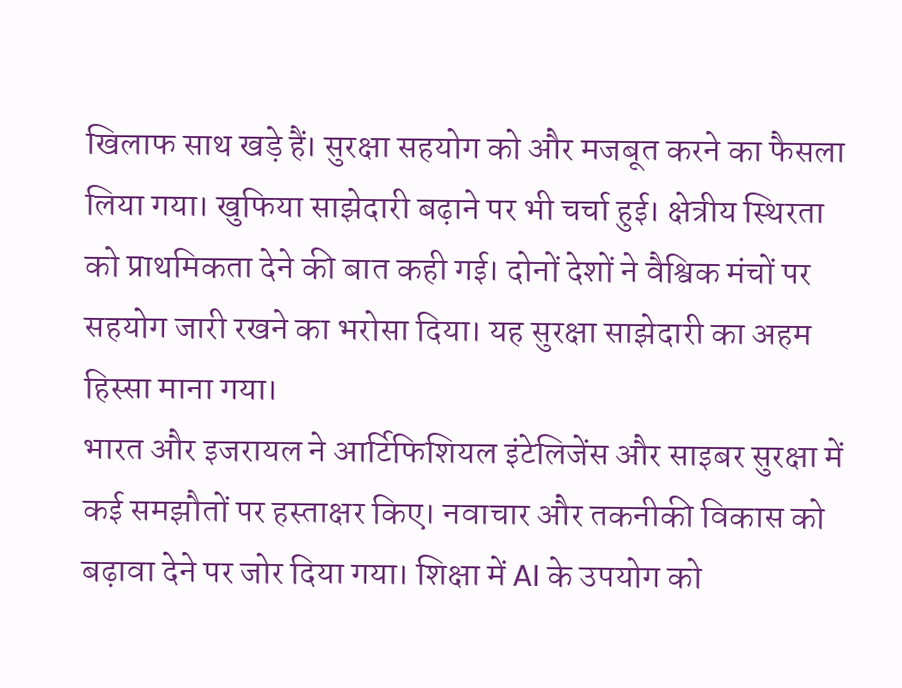खिलाफ साथ खड़े हैं। सुरक्षा सहयोग को और मजबूत करने का फैसला लिया गया। खुफिया साझेदारी बढ़ाने पर भी चर्चा हुई। क्षेत्रीय स्थिरता को प्राथमिकता देने की बात कही गई। दोनों देशों ने वैश्विक मंचों पर सहयोग जारी रखने का भरोसा दिया। यह सुरक्षा साझेदारी का अहम हिस्सा माना गया।
भारत और इजरायल ने आर्टिफिशियल इंटेलिजेंस और साइबर सुरक्षा में कई समझौतों पर हस्ताक्षर किए। नवाचार और तकनीकी विकास को बढ़ावा देने पर जोर दिया गया। शिक्षा में AI के उपयोग को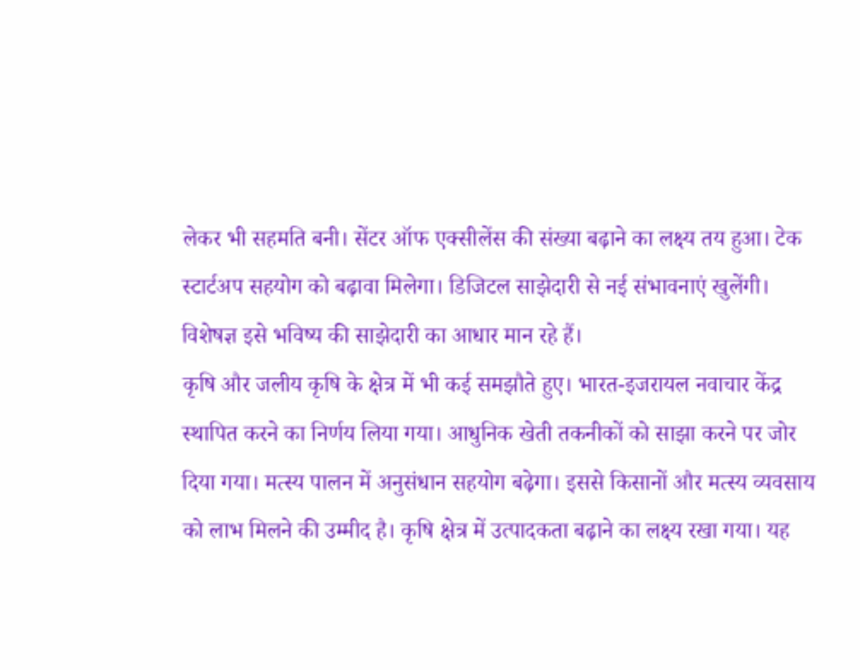लेकर भी सहमति बनी। सेंटर ऑफ एक्सीलेंस की संख्या बढ़ाने का लक्ष्य तय हुआ। टेक स्टार्टअप सहयोग को बढ़ावा मिलेगा। डिजिटल साझेदारी से नई संभावनाएं खुलेंगी। विशेषज्ञ इसे भविष्य की साझेदारी का आधार मान रहे हैं।
कृषि और जलीय कृषि के क्षेत्र में भी कई समझौते हुए। भारत-इजरायल नवाचार केंद्र स्थापित करने का निर्णय लिया गया। आधुनिक खेती तकनीकों को साझा करने पर जोर दिया गया। मत्स्य पालन में अनुसंधान सहयोग बढ़ेगा। इससे किसानों और मत्स्य व्यवसाय को लाभ मिलने की उम्मीद है। कृषि क्षेत्र में उत्पादकता बढ़ाने का लक्ष्य रखा गया। यह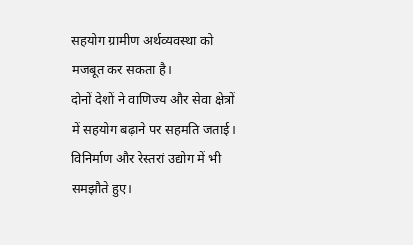सहयोग ग्रामीण अर्थव्यवस्था को मजबूत कर सकता है।
दोनों देशों ने वाणिज्य और सेवा क्षेत्रों में सहयोग बढ़ाने पर सहमति जताई। विनिर्माण और रेस्तरां उद्योग में भी समझौते हुए।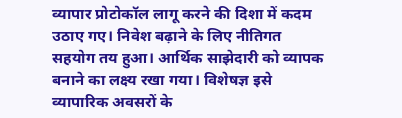व्यापार प्रोटोकॉल लागू करने की दिशा में कदम उठाए गए। निवेश बढ़ाने के लिए नीतिगत सहयोग तय हुआ। आर्थिक साझेदारी को व्यापक बनाने का लक्ष्य रखा गया। विशेषज्ञ इसे व्यापारिक अवसरों के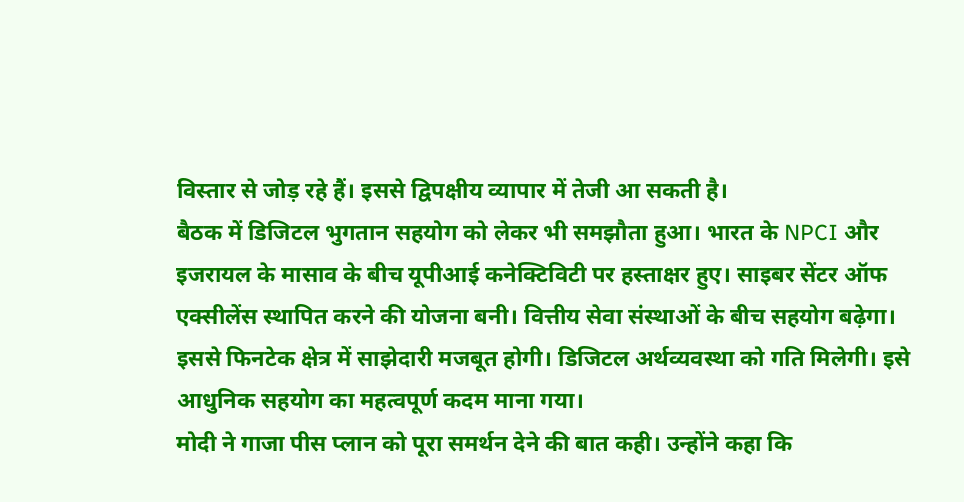विस्तार से जोड़ रहे हैं। इससे द्विपक्षीय व्यापार में तेजी आ सकती है।
बैठक में डिजिटल भुगतान सहयोग को लेकर भी समझौता हुआ। भारत के NPCI और इजरायल के मासाव के बीच यूपीआई कनेक्टिविटी पर हस्ताक्षर हुए। साइबर सेंटर ऑफ एक्सीलेंस स्थापित करने की योजना बनी। वित्तीय सेवा संस्थाओं के बीच सहयोग बढ़ेगा। इससे फिनटेक क्षेत्र में साझेदारी मजबूत होगी। डिजिटल अर्थव्यवस्था को गति मिलेगी। इसे आधुनिक सहयोग का महत्वपूर्ण कदम माना गया।
मोदी ने गाजा पीस प्लान को पूरा समर्थन देने की बात कही। उन्होंने कहा कि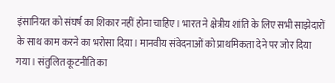इंसानियत को संघर्ष का शिकार नहीं होना चाहिए। भारत ने क्षेत्रीय शांति के लिए सभी साझेदारों के साथ काम करने का भरोसा दिया। मानवीय संवेदनाओं को प्राथमिकता देने पर जोर दिया गया। संतुलित कूटनीति का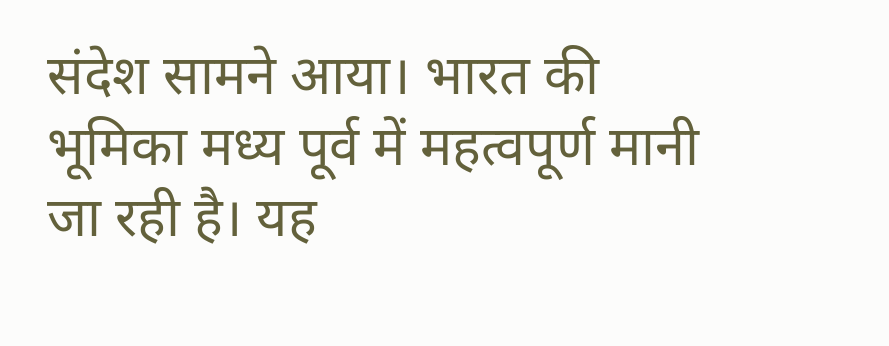संदेश सामने आया। भारत की भूमिका मध्य पूर्व में महत्वपूर्ण मानी जा रही है। यह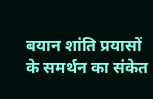बयान शांति प्रयासों के समर्थन का संकेत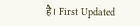है। First Updated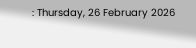: Thursday, 26 February 2026